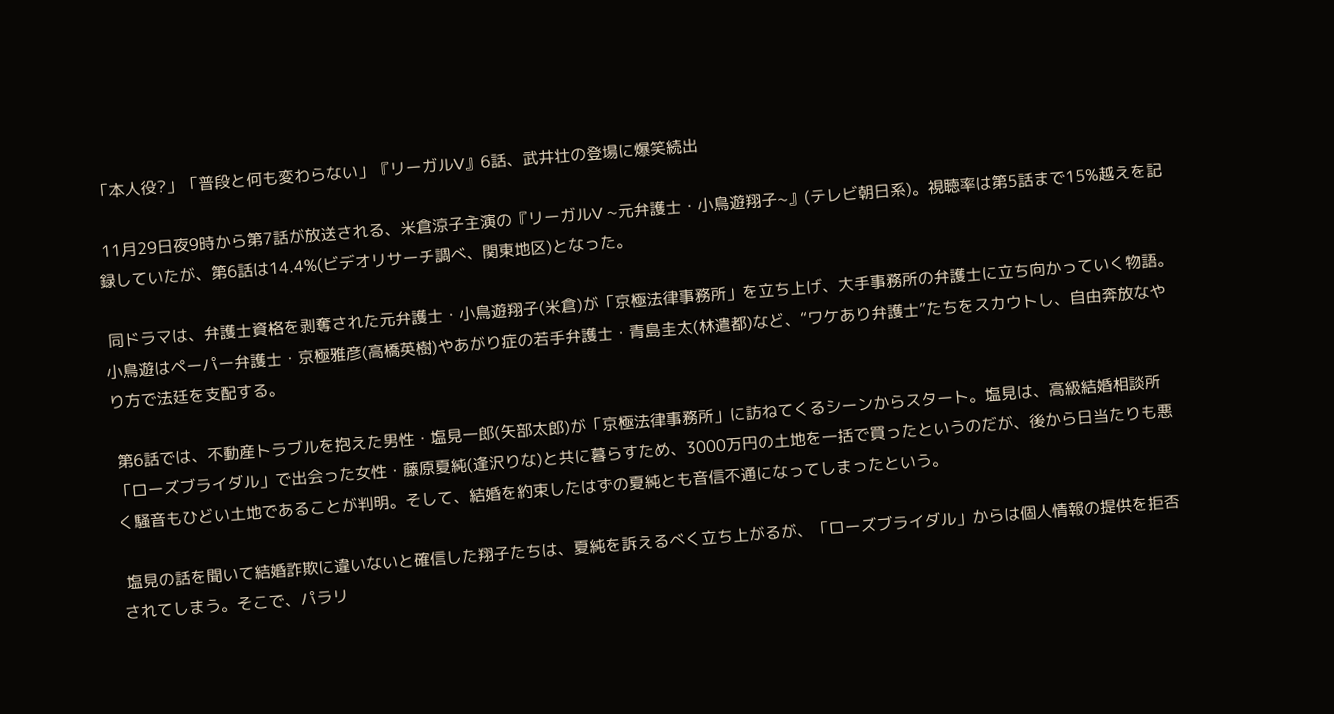「本人役?」「普段と何も変わらない」『リーガルV』6話、武井壮の登場に爆笑続出

 11月29日夜9時から第7話が放送される、米倉涼子主演の『リーガルV ~元弁護士・小鳥遊翔子~』(テレビ朝日系)。視聴率は第5話まで15%越えを記録していたが、第6話は14.4%(ビデオリサーチ調べ、関東地区)となった。

 同ドラマは、弁護士資格を剥奪された元弁護士・小鳥遊翔子(米倉)が「京極法律事務所」を立ち上げ、大手事務所の弁護士に立ち向かっていく物語。小鳥遊はペーパー弁護士・京極雅彦(高橋英樹)やあがり症の若手弁護士・青島圭太(林遣都)など、“ワケあり弁護士”たちをスカウトし、自由奔放なやり方で法廷を支配する。

 第6話では、不動産トラブルを抱えた男性・塩見一郎(矢部太郎)が「京極法律事務所」に訪ねてくるシーンからスタート。塩見は、高級結婚相談所「ローズブライダル」で出会った女性・藤原夏純(逢沢りな)と共に暮らすため、3000万円の土地を一括で買ったというのだが、後から日当たりも悪く騒音もひどい土地であることが判明。そして、結婚を約束したはずの夏純とも音信不通になってしまったという。

 塩見の話を聞いて結婚詐欺に違いないと確信した翔子たちは、夏純を訴えるべく立ち上がるが、「ローズブライダル」からは個人情報の提供を拒否されてしまう。そこで、パラリ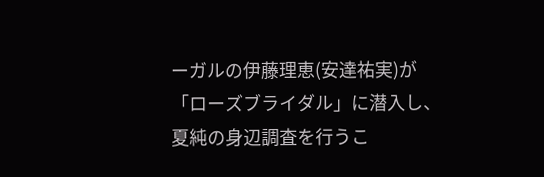ーガルの伊藤理恵(安達祐実)が「ローズブライダル」に潜入し、夏純の身辺調査を行うこ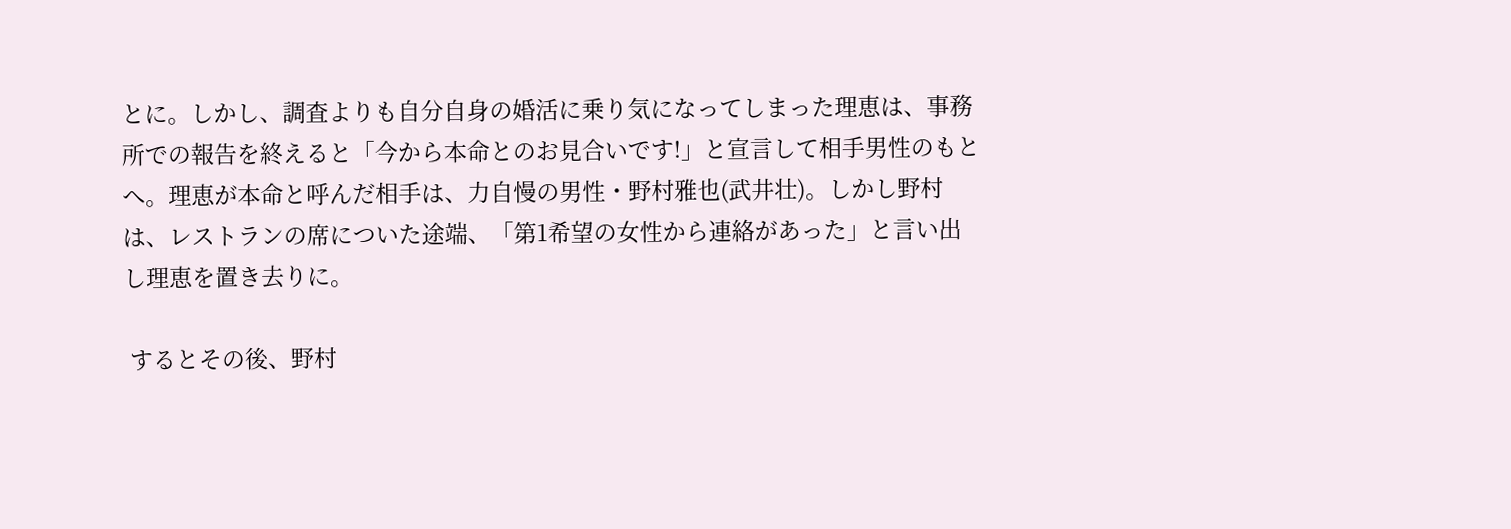とに。しかし、調査よりも自分自身の婚活に乗り気になってしまった理恵は、事務所での報告を終えると「今から本命とのお見合いです!」と宣言して相手男性のもとへ。理恵が本命と呼んだ相手は、力自慢の男性・野村雅也(武井壮)。しかし野村は、レストランの席についた途端、「第1希望の女性から連絡があった」と言い出し理恵を置き去りに。

 するとその後、野村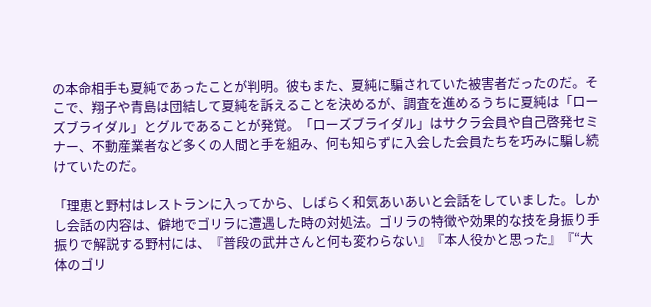の本命相手も夏純であったことが判明。彼もまた、夏純に騙されていた被害者だったのだ。そこで、翔子や青島は団結して夏純を訴えることを決めるが、調査を進めるうちに夏純は「ローズブライダル」とグルであることが発覚。「ローズブライダル」はサクラ会員や自己啓発セミナー、不動産業者など多くの人間と手を組み、何も知らずに入会した会員たちを巧みに騙し続けていたのだ。

「理恵と野村はレストランに入ってから、しばらく和気あいあいと会話をしていました。しかし会話の内容は、僻地でゴリラに遭遇した時の対処法。ゴリラの特徴や効果的な技を身振り手振りで解説する野村には、『普段の武井さんと何も変わらない』『本人役かと思った』『“大体のゴリ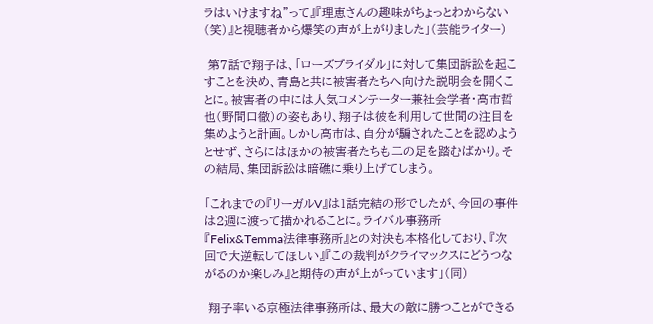ラはいけますね”って』『理恵さんの趣味がちょっとわからない(笑)』と視聴者から爆笑の声が上がりました」(芸能ライター)

 第7話で翔子は、「ローズブライダル」に対して集団訴訟を起こすことを決め、青島と共に被害者たちへ向けた説明会を開くことに。被害者の中には人気コメンテーター兼社会学者・高市哲也(野間口徹)の姿もあり、翔子は彼を利用して世間の注目を集めようと計画。しかし高市は、自分が騙されたことを認めようとせず、さらにはほかの被害者たちも二の足を踏むばかり。その結局、集団訴訟は暗礁に乗り上げてしまう。

「これまでの『リーガルV』は1話完結の形でしたが、今回の事件は2週に渡って描かれることに。ライバル事務所『Felix&Temma法律事務所』との対決も本格化しており、『次回で大逆転してほしい』『この裁判がクライマックスにどうつながるのか楽しみ』と期待の声が上がっています」(同)

 翔子率いる京極法律事務所は、最大の敵に勝つことができる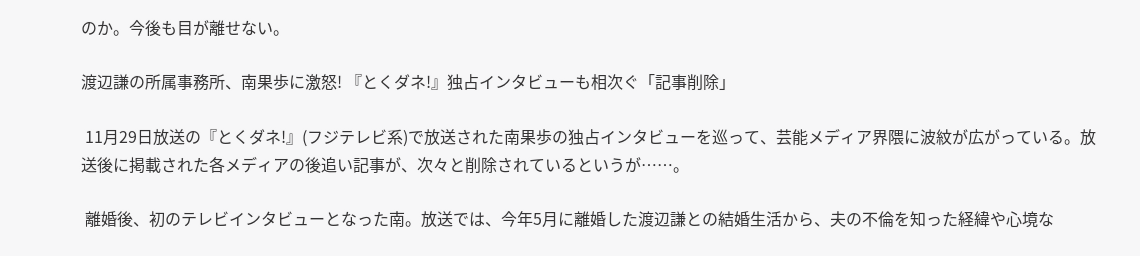のか。今後も目が離せない。

渡辺謙の所属事務所、南果歩に激怒! 『とくダネ!』独占インタビューも相次ぐ「記事削除」

 11月29日放送の『とくダネ!』(フジテレビ系)で放送された南果歩の独占インタビューを巡って、芸能メディア界隈に波紋が広がっている。放送後に掲載された各メディアの後追い記事が、次々と削除されているというが……。

 離婚後、初のテレビインタビューとなった南。放送では、今年5月に離婚した渡辺謙との結婚生活から、夫の不倫を知った経緯や心境な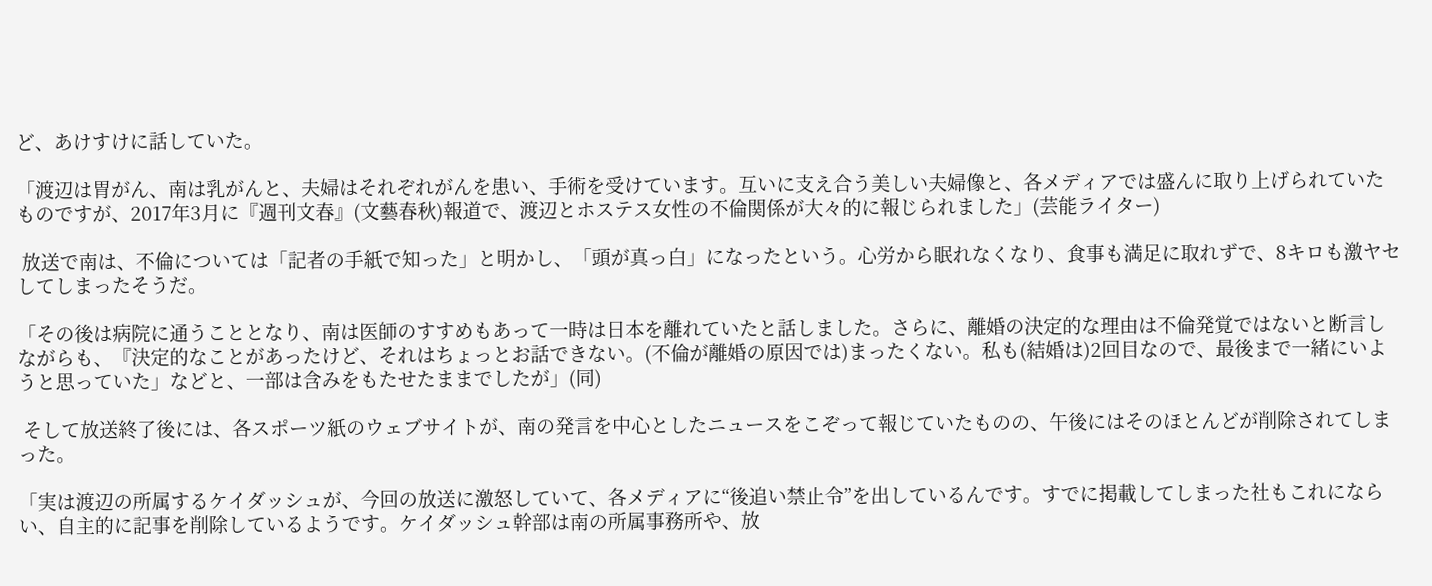ど、あけすけに話していた。

「渡辺は胃がん、南は乳がんと、夫婦はそれぞれがんを患い、手術を受けています。互いに支え合う美しい夫婦像と、各メディアでは盛んに取り上げられていたものですが、2017年3月に『週刊文春』(文藝春秋)報道で、渡辺とホステス女性の不倫関係が大々的に報じられました」(芸能ライター)

 放送で南は、不倫については「記者の手紙で知った」と明かし、「頭が真っ白」になったという。心労から眠れなくなり、食事も満足に取れずで、8キロも激ヤセしてしまったそうだ。

「その後は病院に通うこととなり、南は医師のすすめもあって一時は日本を離れていたと話しました。さらに、離婚の決定的な理由は不倫発覚ではないと断言しながらも、『決定的なことがあったけど、それはちょっとお話できない。(不倫が離婚の原因では)まったくない。私も(結婚は)2回目なので、最後まで一緒にいようと思っていた」などと、一部は含みをもたせたままでしたが」(同)

 そして放送終了後には、各スポーツ紙のウェブサイトが、南の発言を中心としたニュースをこぞって報じていたものの、午後にはそのほとんどが削除されてしまった。

「実は渡辺の所属するケイダッシュが、今回の放送に激怒していて、各メディアに“後追い禁止令”を出しているんです。すでに掲載してしまった社もこれにならい、自主的に記事を削除しているようです。ケイダッシュ幹部は南の所属事務所や、放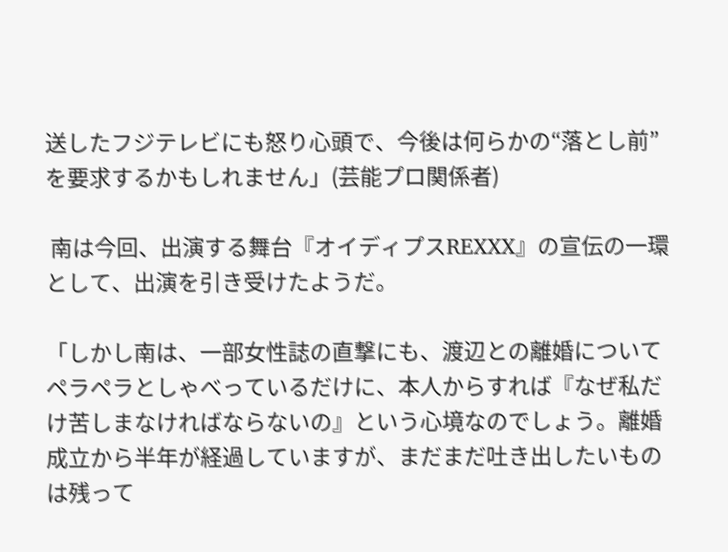送したフジテレビにも怒り心頭で、今後は何らかの“落とし前”を要求するかもしれません」(芸能プロ関係者)

 南は今回、出演する舞台『オイディプスREXXX』の宣伝の一環として、出演を引き受けたようだ。

「しかし南は、一部女性誌の直撃にも、渡辺との離婚についてペラペラとしゃべっているだけに、本人からすれば『なぜ私だけ苦しまなければならないの』という心境なのでしょう。離婚成立から半年が経過していますが、まだまだ吐き出したいものは残って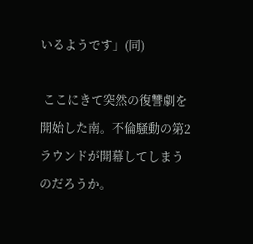いるようです」(同)

 ここにきて突然の復讐劇を開始した南。不倫騒動の第2ラウンドが開幕してしまうのだろうか。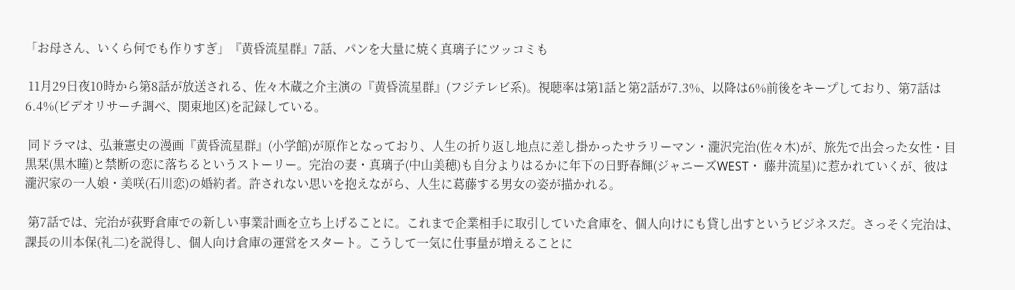「お母さん、いくら何でも作りすぎ」『黄昏流星群』7話、パンを大量に焼く真璃子にツッコミも

 11月29日夜10時から第8話が放送される、佐々木蔵之介主演の『黄昏流星群』(フジテレビ系)。視聴率は第1話と第2話が7.3%、以降は6%前後をキープしており、第7話は6.4%(ビデオリサーチ調べ、関東地区)を記録している。

 同ドラマは、弘兼憲史の漫画『黄昏流星群』(小学館)が原作となっており、人生の折り返し地点に差し掛かったサラリーマン・瀧沢完治(佐々木)が、旅先で出会った女性・目黒栞(黒木瞳)と禁断の恋に落ちるというストーリー。完治の妻・真璃子(中山美穂)も自分よりはるかに年下の日野春輝(ジャニーズWEST・ 藤井流星)に惹かれていくが、彼は瀧沢家の一人娘・美咲(石川恋)の婚約者。許されない思いを抱えながら、人生に葛藤する男女の姿が描かれる。

 第7話では、完治が荻野倉庫での新しい事業計画を立ち上げることに。これまで企業相手に取引していた倉庫を、個人向けにも貸し出すというビジネスだ。さっそく完治は、課長の川本保(礼二)を説得し、個人向け倉庫の運営をスタート。こうして一気に仕事量が増えることに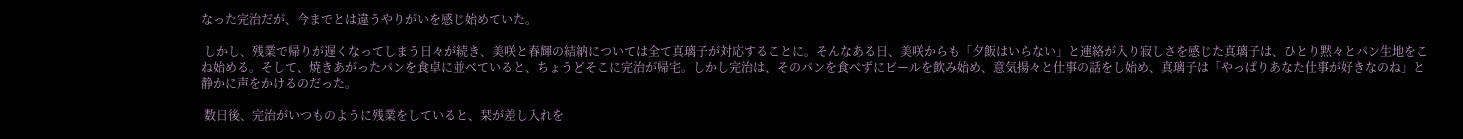なった完治だが、今までとは違うやりがいを感じ始めていた。

 しかし、残業で帰りが遅くなってしまう日々が続き、美咲と春輝の結納については全て真璃子が対応することに。そんなある日、美咲からも「夕飯はいらない」と連絡が入り寂しさを感じた真璃子は、ひとり黙々とパン生地をこね始める。そして、焼きあがったパンを食卓に並べていると、ちょうどそこに完治が帰宅。しかし完治は、そのパンを食べずにビールを飲み始め、意気揚々と仕事の話をし始め、真璃子は「やっぱりあなた仕事が好きなのね」と静かに声をかけるのだった。

 数日後、完治がいつものように残業をしていると、栞が差し入れを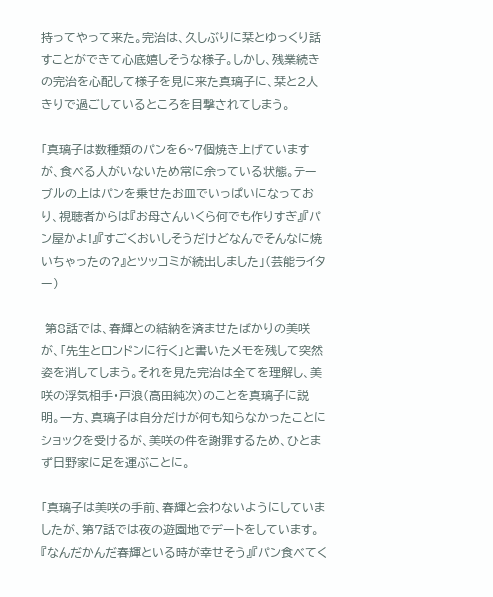持ってやって来た。完治は、久しぶりに栞とゆっくり話すことができて心底嬉しそうな様子。しかし、残業続きの完治を心配して様子を見に来た真璃子に、栞と2人きりで過ごしているところを目撃されてしまう。

「真璃子は数種類のパンを6~7個焼き上げていますが、食べる人がいないため常に余っている状態。テーブルの上はパンを乗せたお皿でいっぱいになっており、視聴者からは『お母さんいくら何でも作りすぎ』『パン屋かよ!』『すごくおいしそうだけどなんでそんなに焼いちゃったの?』とツッコミが続出しました」(芸能ライター)

 第8話では、春輝との結納を済ませたばかりの美咲が、「先生とロンドンに行く」と書いたメモを残して突然姿を消してしまう。それを見た完治は全てを理解し、美咲の浮気相手・戸浪(高田純次)のことを真璃子に説明。一方、真璃子は自分だけが何も知らなかったことにショックを受けるが、美咲の件を謝罪するため、ひとまず日野家に足を運ぶことに。

「真璃子は美咲の手前、春輝と会わないようにしていましたが、第7話では夜の遊園地でデートをしています。『なんだかんだ春輝といる時が幸せそう』『パン食べてく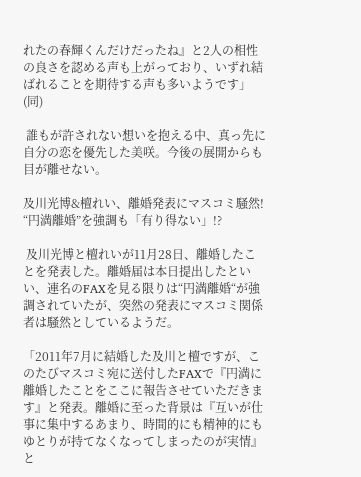れたの春輝くんだけだったね』と2人の相性の良さを認める声も上がっており、いずれ結ばれることを期待する声も多いようです」(同)

 誰もが許されない想いを抱える中、真っ先に自分の恋を優先した美咲。今後の展開からも目が離せない。

及川光博&檀れい、離婚発表にマスコミ騒然! “円満離婚”を強調も「有り得ない」!?

 及川光博と檀れいが11月28日、離婚したことを発表した。離婚届は本日提出したといい、連名のFAXを見る限りは“円満離婚“が強調されていたが、突然の発表にマスコミ関係者は騒然としているようだ。

「2011年7月に結婚した及川と檀ですが、このたびマスコミ宛に送付したFAXで『円満に離婚したことをここに報告させていただきます』と発表。離婚に至った背景は『互いが仕事に集中するあまり、時間的にも精神的にもゆとりが持てなくなってしまったのが実情』と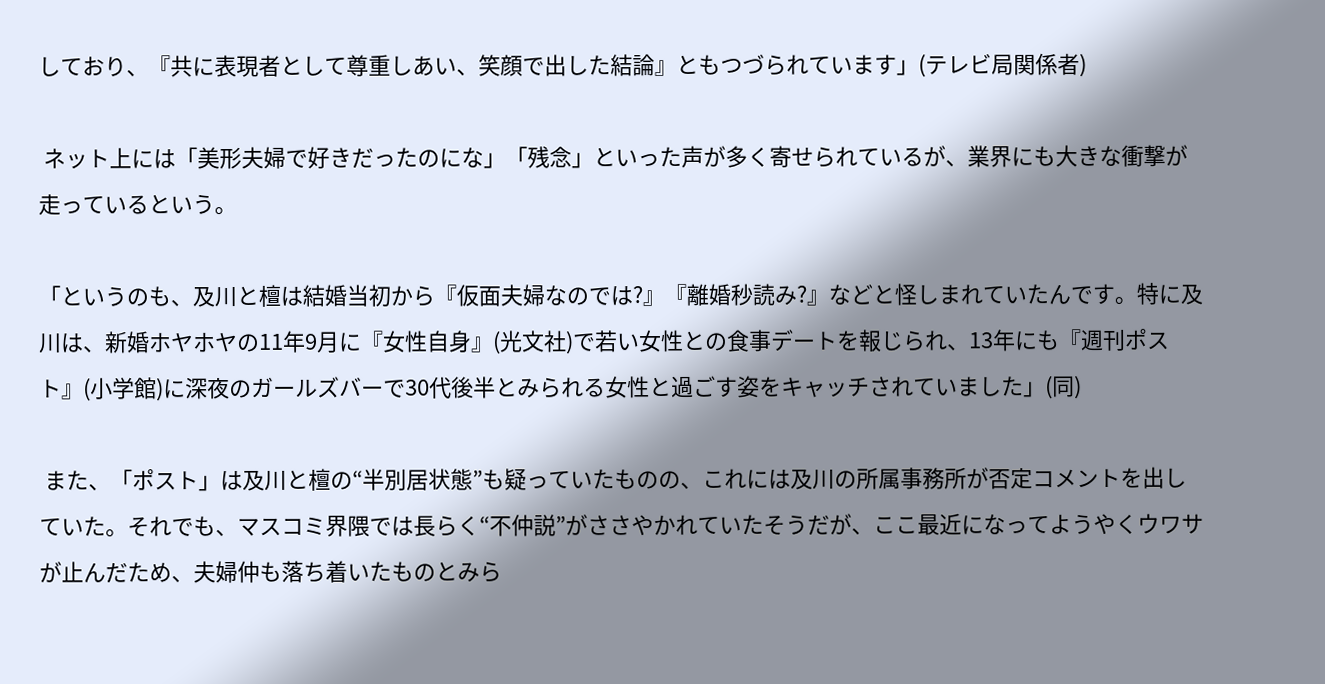しており、『共に表現者として尊重しあい、笑顔で出した結論』ともつづられています」(テレビ局関係者)

 ネット上には「美形夫婦で好きだったのにな」「残念」といった声が多く寄せられているが、業界にも大きな衝撃が走っているという。

「というのも、及川と檀は結婚当初から『仮面夫婦なのでは?』『離婚秒読み?』などと怪しまれていたんです。特に及川は、新婚ホヤホヤの11年9月に『女性自身』(光文社)で若い女性との食事デートを報じられ、13年にも『週刊ポスト』(小学館)に深夜のガールズバーで30代後半とみられる女性と過ごす姿をキャッチされていました」(同)

 また、「ポスト」は及川と檀の“半別居状態”も疑っていたものの、これには及川の所属事務所が否定コメントを出していた。それでも、マスコミ界隈では長らく“不仲説”がささやかれていたそうだが、ここ最近になってようやくウワサが止んだため、夫婦仲も落ち着いたものとみら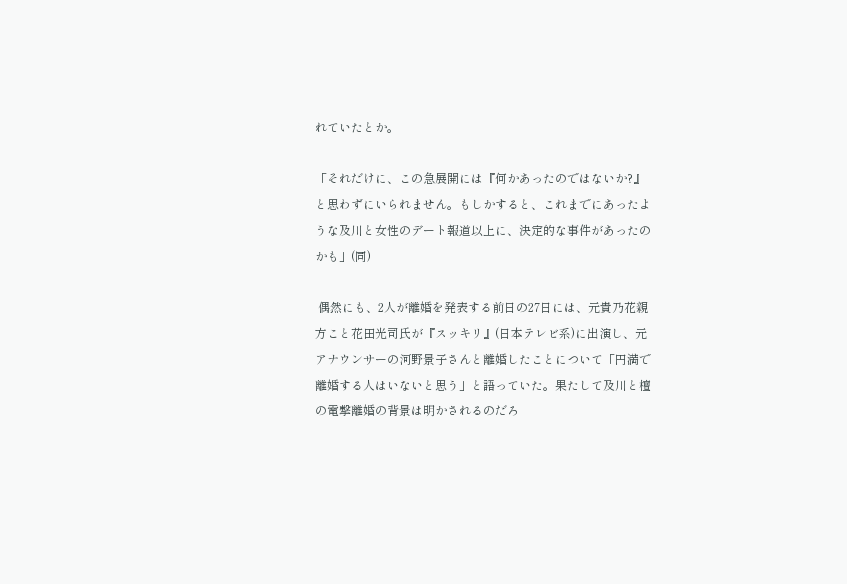れていたとか。

「それだけに、この急展開には『何かあったのではないか?』と思わずにいられません。もしかすると、これまでにあったような及川と女性のデート報道以上に、決定的な事件があったのかも」(同)

 偶然にも、2人が離婚を発表する前日の27日には、元貴乃花親方こと花田光司氏が『スッキリ』(日本テレビ系)に出演し、元アナウンサーの河野景子さんと離婚したことについて「円満で離婚する人はいないと思う」と語っていた。果たして及川と檀の電撃離婚の背景は明かされるのだろ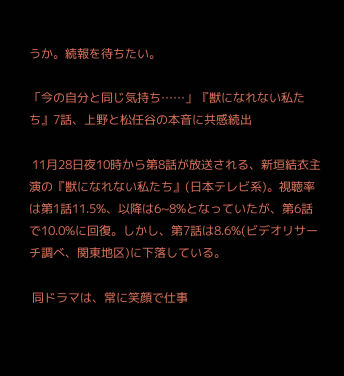うか。続報を待ちたい。

「今の自分と同じ気持ち……」『獣になれない私たち』7話、上野と松任谷の本音に共感続出

 11月28日夜10時から第8話が放送される、新垣結衣主演の『獣になれない私たち』(日本テレビ系)。視聴率は第1話11.5%、以降は6~8%となっていたが、第6話で10.0%に回復。しかし、第7話は8.6%(ビデオリサーチ調べ、関東地区)に下落している。

 同ドラマは、常に笑顔で仕事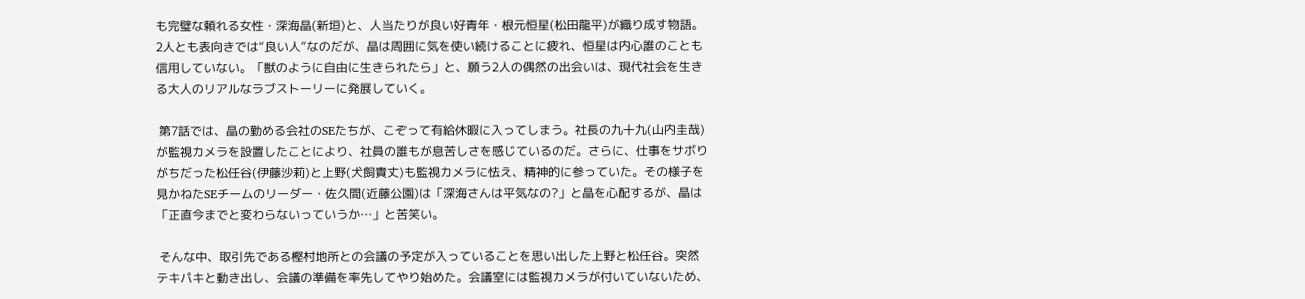も完璧な頼れる女性・深海晶(新垣)と、人当たりが良い好青年・根元恒星(松田龍平)が織り成す物語。2人とも表向きでは“良い人”なのだが、晶は周囲に気を使い続けることに疲れ、恒星は内心誰のことも信用していない。「獣のように自由に生きられたら」と、願う2人の偶然の出会いは、現代社会を生きる大人のリアルなラブストーリーに発展していく。

 第7話では、晶の勤める会社のSEたちが、こぞって有給休暇に入ってしまう。社長の九十九(山内圭哉)が監視カメラを設置したことにより、社員の誰もが息苦しさを感じているのだ。さらに、仕事をサボりがちだった松任谷(伊藤沙莉)と上野(犬飼貴丈)も監視カメラに怯え、精神的に参っていた。その様子を見かねたSEチームのリーダー・佐久間(近藤公園)は「深海さんは平気なの?」と晶を心配するが、晶は「正直今までと変わらないっていうか…」と苦笑い。

 そんな中、取引先である樫村地所との会議の予定が入っていることを思い出した上野と松任谷。突然テキパキと動き出し、会議の準備を率先してやり始めた。会議室には監視カメラが付いていないため、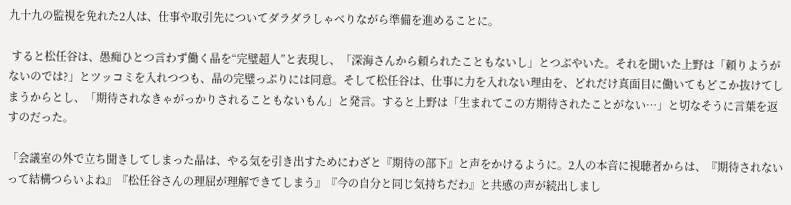九十九の監視を免れた2人は、仕事や取引先についてダラダラしゃべりながら準備を進めることに。

 すると松任谷は、愚痴ひとつ言わず働く晶を“完璧超人”と表現し、「深海さんから頼られたこともないし」とつぶやいた。それを聞いた上野は「頼りようがないのでは?」とツッコミを入れつつも、晶の完璧っぷりには同意。そして松任谷は、仕事に力を入れない理由を、どれだけ真面目に働いてもどこか抜けてしまうからとし、「期待されなきゃがっかりされることもないもん」と発言。すると上野は「生まれてこの方期待されたことがない…」と切なそうに言葉を返すのだった。

「会議室の外で立ち聞きしてしまった晶は、やる気を引き出すためにわざと『期待の部下』と声をかけるように。2人の本音に視聴者からは、『期待されないって結構つらいよね』『松任谷さんの理屈が理解できてしまう』『今の自分と同じ気持ちだわ』と共感の声が続出しまし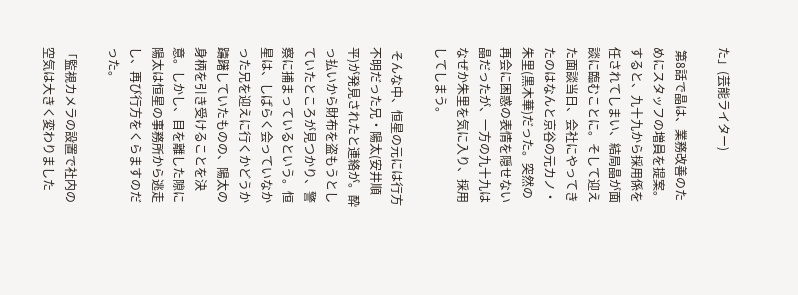た」(芸能ライター)

 第8話で晶は、業務改善のためにスタッフの増員を提案。すると、九十九から採用係を任されてしまい、結局晶が面談に臨むことに。そして迎えた面談当日、会社にやってきたのはなんと京谷の元カノ・朱里(黒木華)だった。突然の再会に困惑の表情を隠せない晶だったが、一方の九十九はなぜか朱里を気に入り、採用してしまう。

 そんな中、恒星の元には行方不明だった兄・陽太(安井順平)が発見されたと連絡が。酔っ払いから財布を盗もうとしていたところが見つかり、警察に捕まっているという。恒星は、しばらく会っていなかった兄を迎えに行くかどうか躊躇していたものの、陽太の身柄を引き受けることを決意。しかし、目を離した隙に陽太は恒星の事務所から逃走し、再び行方をくらますのだった。

「監視カメラの設置で社内の空気は大きく変わりました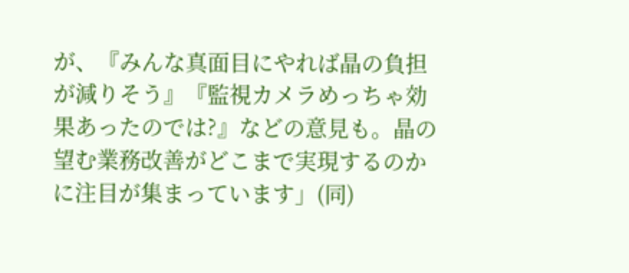が、『みんな真面目にやれば晶の負担が減りそう』『監視カメラめっちゃ効果あったのでは?』などの意見も。晶の望む業務改善がどこまで実現するのかに注目が集まっています」(同)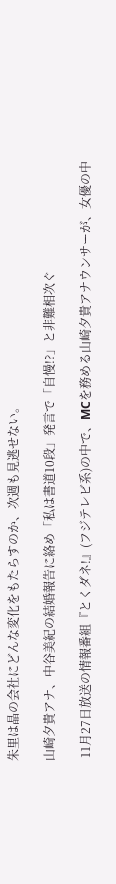朱里は晶の会社にどんな変化をもたらすのか、次週も見逃せない。

山崎夕貴アナ、中谷美紀の結婚報告に絡め「私は書道10段」発言で「自慢!?」と非難相次ぐ

 11月27日放送の情報番組『とくダネ!』(フジテレビ系)の中で、MCを務める山崎夕貴アナウンサーが、女優の中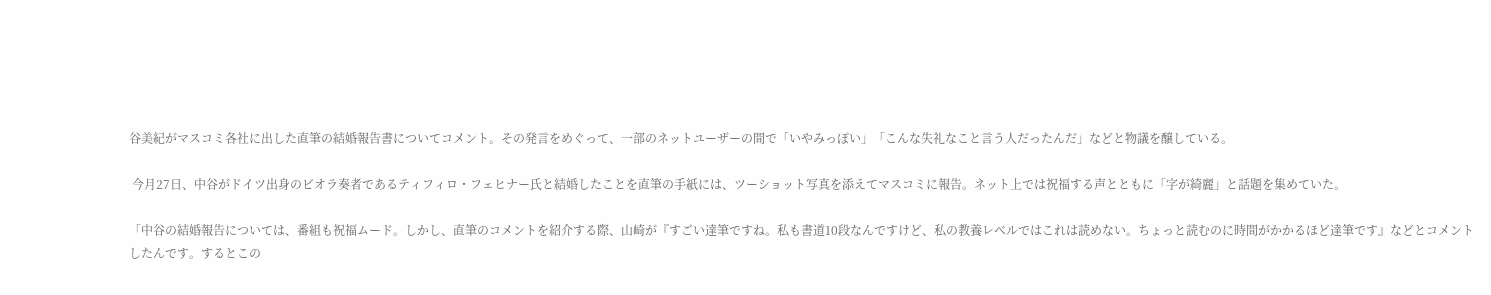谷美紀がマスコミ各社に出した直筆の結婚報告書についてコメント。その発言をめぐって、一部のネットユーザーの間で「いやみっぽい」「こんな失礼なこと言う人だったんだ」などと物議を醸している。

 今月27日、中谷がドイツ出身のビオラ奏者であるティフィロ・フェヒナー氏と結婚したことを直筆の手紙には、ツーショット写真を添えてマスコミに報告。ネット上では祝福する声とともに「字が綺麗」と話題を集めていた。

「中谷の結婚報告については、番組も祝福ムード。しかし、直筆のコメントを紹介する際、山崎が『すごい達筆ですね。私も書道10段なんですけど、私の教養レベルではこれは読めない。ちょっと読むのに時間がかかるほど達筆です』などとコメントしたんです。するとこの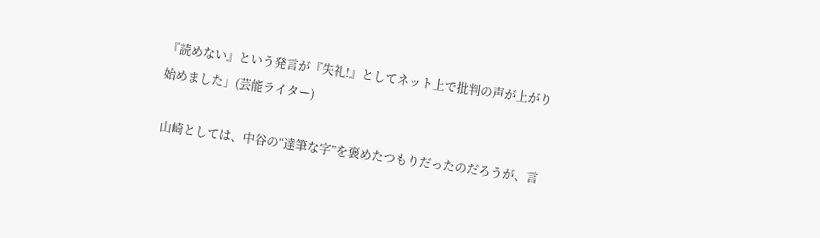『読めない』という発言が『失礼!』としてネット上で批判の声が上がり始めました」(芸能ライター)

 山崎としては、中谷の“達筆な字”を褒めたつもりだったのだろうが、言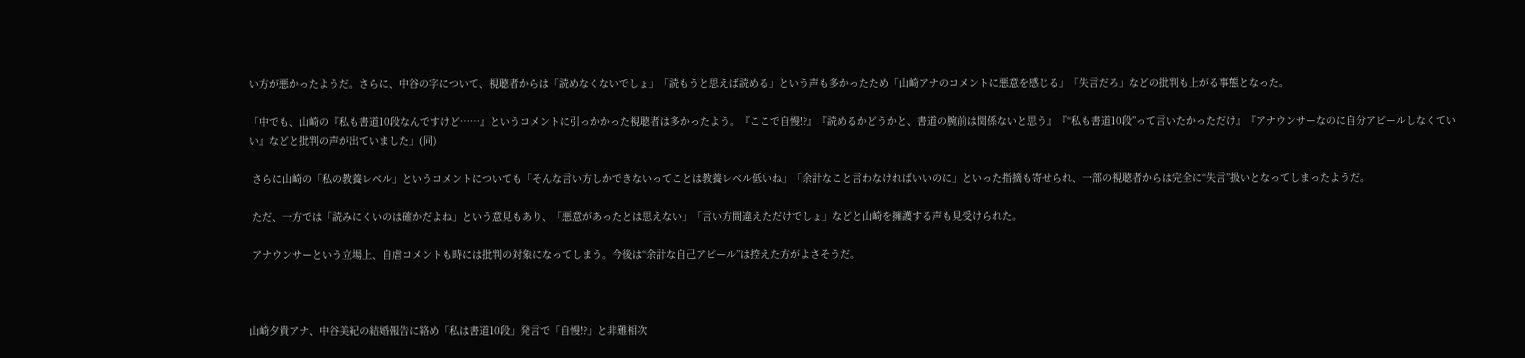い方が悪かったようだ。さらに、中谷の字について、視聴者からは「読めなくないでしょ」「読もうと思えば読める」という声も多かったため「山崎アナのコメントに悪意を感じる」「失言だろ」などの批判も上がる事態となった。

「中でも、山崎の『私も書道10段なんですけど……』というコメントに引っかかった視聴者は多かったよう。『ここで自慢!?』『読めるかどうかと、書道の腕前は関係ないと思う』『“私も書道10段”って言いたかっただけ』『アナウンサーなのに自分アピールしなくていい』などと批判の声が出ていました」(同)

 さらに山崎の「私の教養レベル」というコメントについても「そんな言い方しかできないってことは教養レベル低いね」「余計なこと言わなければいいのに」といった指摘も寄せられ、一部の視聴者からは完全に“失言”扱いとなってしまったようだ。

 ただ、一方では「読みにくいのは確かだよね」という意見もあり、「悪意があったとは思えない」「言い方間違えただけでしょ」などと山崎を擁護する声も見受けられた。

 アナウンサーという立場上、自虐コメントも時には批判の対象になってしまう。今後は“余計な自己アピール”は控えた方がよさそうだ。



山崎夕貴アナ、中谷美紀の結婚報告に絡め「私は書道10段」発言で「自慢!?」と非難相次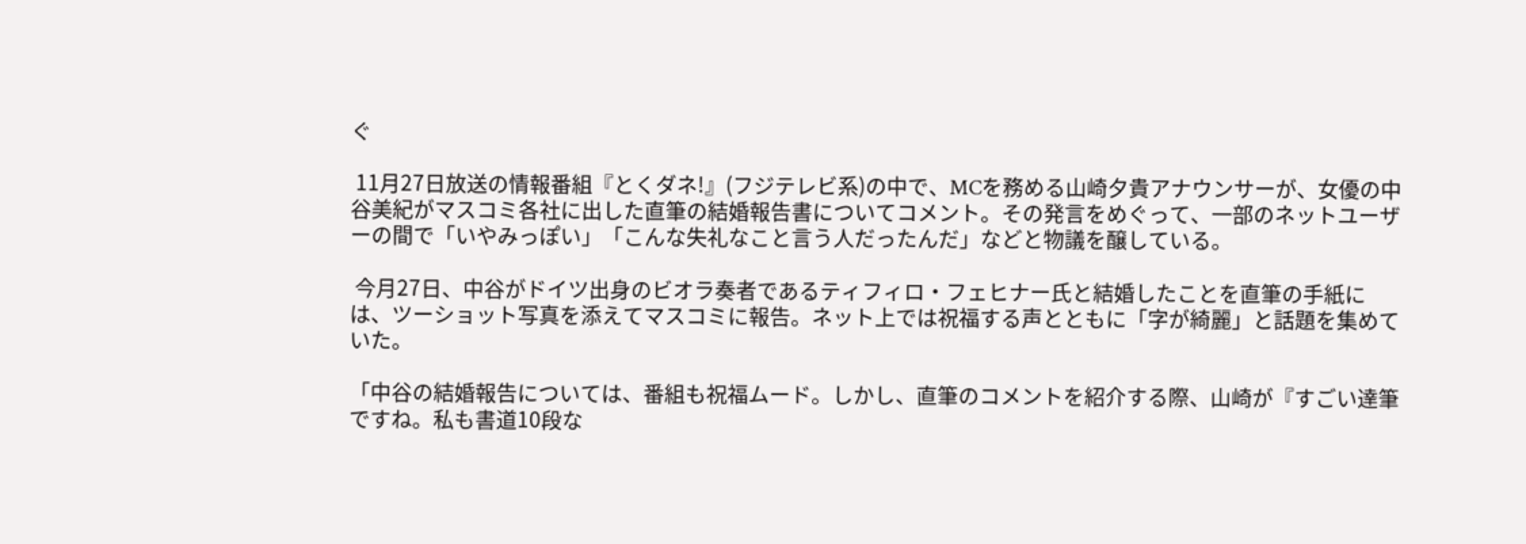ぐ

 11月27日放送の情報番組『とくダネ!』(フジテレビ系)の中で、MCを務める山崎夕貴アナウンサーが、女優の中谷美紀がマスコミ各社に出した直筆の結婚報告書についてコメント。その発言をめぐって、一部のネットユーザーの間で「いやみっぽい」「こんな失礼なこと言う人だったんだ」などと物議を醸している。

 今月27日、中谷がドイツ出身のビオラ奏者であるティフィロ・フェヒナー氏と結婚したことを直筆の手紙には、ツーショット写真を添えてマスコミに報告。ネット上では祝福する声とともに「字が綺麗」と話題を集めていた。

「中谷の結婚報告については、番組も祝福ムード。しかし、直筆のコメントを紹介する際、山崎が『すごい達筆ですね。私も書道10段な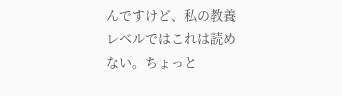んですけど、私の教養レベルではこれは読めない。ちょっと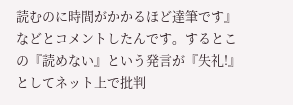読むのに時間がかかるほど達筆です』などとコメントしたんです。するとこの『読めない』という発言が『失礼!』としてネット上で批判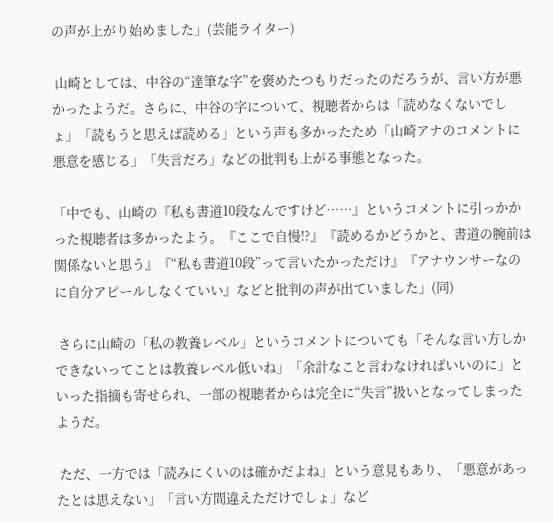の声が上がり始めました」(芸能ライター)

 山崎としては、中谷の“達筆な字”を褒めたつもりだったのだろうが、言い方が悪かったようだ。さらに、中谷の字について、視聴者からは「読めなくないでしょ」「読もうと思えば読める」という声も多かったため「山崎アナのコメントに悪意を感じる」「失言だろ」などの批判も上がる事態となった。

「中でも、山崎の『私も書道10段なんですけど……』というコメントに引っかかった視聴者は多かったよう。『ここで自慢!?』『読めるかどうかと、書道の腕前は関係ないと思う』『“私も書道10段”って言いたかっただけ』『アナウンサーなのに自分アピールしなくていい』などと批判の声が出ていました」(同)

 さらに山崎の「私の教養レベル」というコメントについても「そんな言い方しかできないってことは教養レベル低いね」「余計なこと言わなければいいのに」といった指摘も寄せられ、一部の視聴者からは完全に“失言”扱いとなってしまったようだ。

 ただ、一方では「読みにくいのは確かだよね」という意見もあり、「悪意があったとは思えない」「言い方間違えただけでしょ」など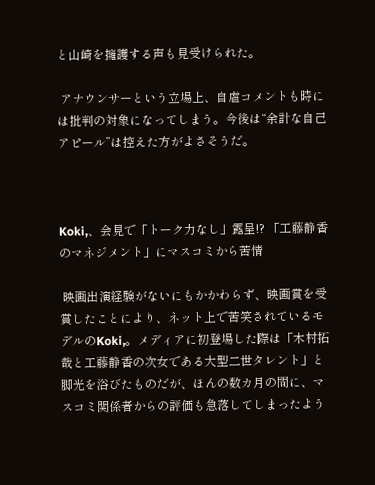と山崎を擁護する声も見受けられた。

 アナウンサーという立場上、自虐コメントも時には批判の対象になってしまう。今後は“余計な自己アピール”は控えた方がよさそうだ。



Koki,、会見で「トーク力なし」露呈!? 「工藤静香のマネジメント」にマスコミから苦情

 映画出演経験がないにもかかわらず、映画賞を受賞したことにより、ネット上で苦笑されているモデルのKoki,。メディアに初登場した際は「木村拓哉と工藤静香の次女である大型二世タレント」と脚光を浴びたものだが、ほんの数カ月の間に、マスコミ関係者からの評価も急落してしまったよう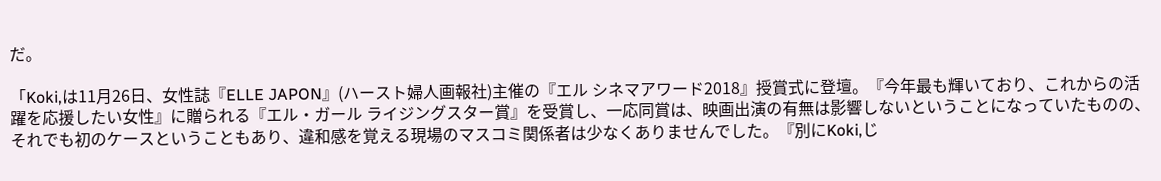だ。

「Koki,は11月26日、女性誌『ELLE JAPON』(ハースト婦人画報社)主催の『エル シネマアワード2018』授賞式に登壇。『今年最も輝いており、これからの活躍を応援したい女性』に贈られる『エル・ガール ライジングスター賞』を受賞し、一応同賞は、映画出演の有無は影響しないということになっていたものの、それでも初のケースということもあり、違和感を覚える現場のマスコミ関係者は少なくありませんでした。『別にKoki,じ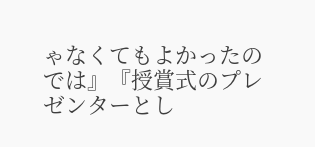ゃなくてもよかったのでは』『授賞式のプレゼンターとし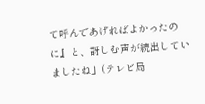て呼んであげればよかったのに』と、訝しむ声が続出していましたね」(テレビ局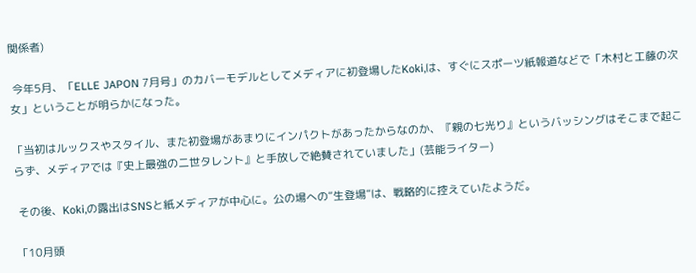関係者)

 今年5月、「ELLE JAPON 7月号」のカバーモデルとしてメディアに初登場したKoki,は、すぐにスポーツ紙報道などで「木村と工藤の次女」ということが明らかになった。

「当初はルックスやスタイル、また初登場があまりにインパクトがあったからなのか、『親の七光り』というバッシングはそこまで起こらず、メディアでは『史上最強の二世タレント』と手放しで絶賛されていました」(芸能ライター)

 その後、Koki,の露出はSNSと紙メディアが中心に。公の場への“生登場”は、戦略的に控えていたようだ。

「10月頭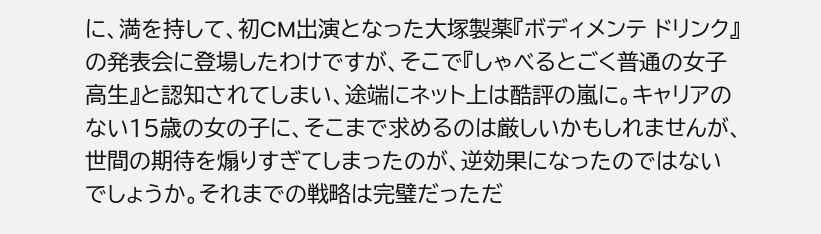に、満を持して、初CM出演となった大塚製薬『ボディメンテ ドリンク』の発表会に登場したわけですが、そこで『しゃべるとごく普通の女子高生』と認知されてしまい、途端にネット上は酷評の嵐に。キャリアのない15歳の女の子に、そこまで求めるのは厳しいかもしれませんが、世間の期待を煽りすぎてしまったのが、逆効果になったのではないでしょうか。それまでの戦略は完璧だっただ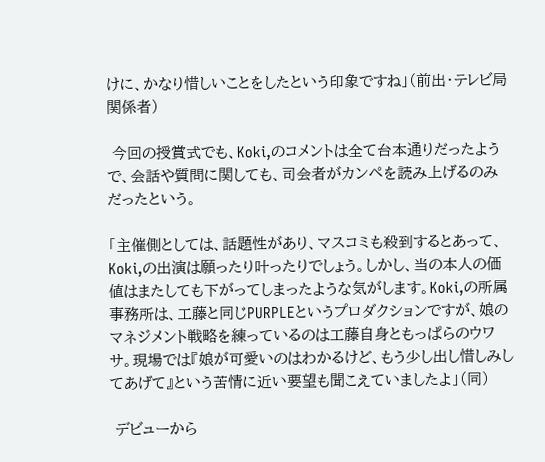けに、かなり惜しいことをしたという印象ですね」(前出・テレビ局関係者)

 今回の授賞式でも、Koki,のコメントは全て台本通りだったようで、会話や質問に関しても、司会者がカンペを読み上げるのみだったという。

「主催側としては、話題性があり、マスコミも殺到するとあって、Koki,の出演は願ったり叶ったりでしょう。しかし、当の本人の価値はまたしても下がってしまったような気がします。Koki,の所属事務所は、工藤と同じPURPLEというプロダクションですが、娘のマネジメント戦略を練っているのは工藤自身ともっぱらのウワサ。現場では『娘が可愛いのはわかるけど、もう少し出し惜しみしてあげて』という苦情に近い要望も聞こえていましたよ」(同)

 デビューから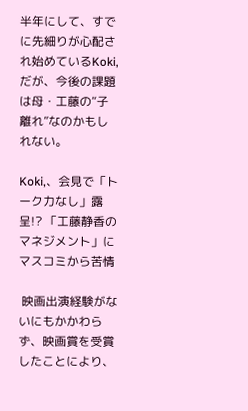半年にして、すでに先細りが心配され始めているKoki,だが、今後の課題は母・工藤の“子離れ”なのかもしれない。

Koki,、会見で「トーク力なし」露呈!? 「工藤静香のマネジメント」にマスコミから苦情

 映画出演経験がないにもかかわらず、映画賞を受賞したことにより、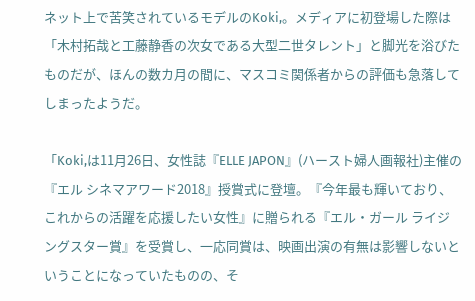ネット上で苦笑されているモデルのKoki,。メディアに初登場した際は「木村拓哉と工藤静香の次女である大型二世タレント」と脚光を浴びたものだが、ほんの数カ月の間に、マスコミ関係者からの評価も急落してしまったようだ。

「Koki,は11月26日、女性誌『ELLE JAPON』(ハースト婦人画報社)主催の『エル シネマアワード2018』授賞式に登壇。『今年最も輝いており、これからの活躍を応援したい女性』に贈られる『エル・ガール ライジングスター賞』を受賞し、一応同賞は、映画出演の有無は影響しないということになっていたものの、そ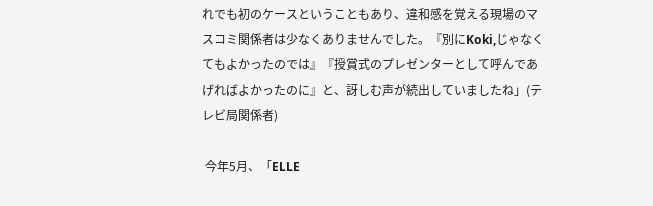れでも初のケースということもあり、違和感を覚える現場のマスコミ関係者は少なくありませんでした。『別にKoki,じゃなくてもよかったのでは』『授賞式のプレゼンターとして呼んであげればよかったのに』と、訝しむ声が続出していましたね」(テレビ局関係者)

 今年5月、「ELLE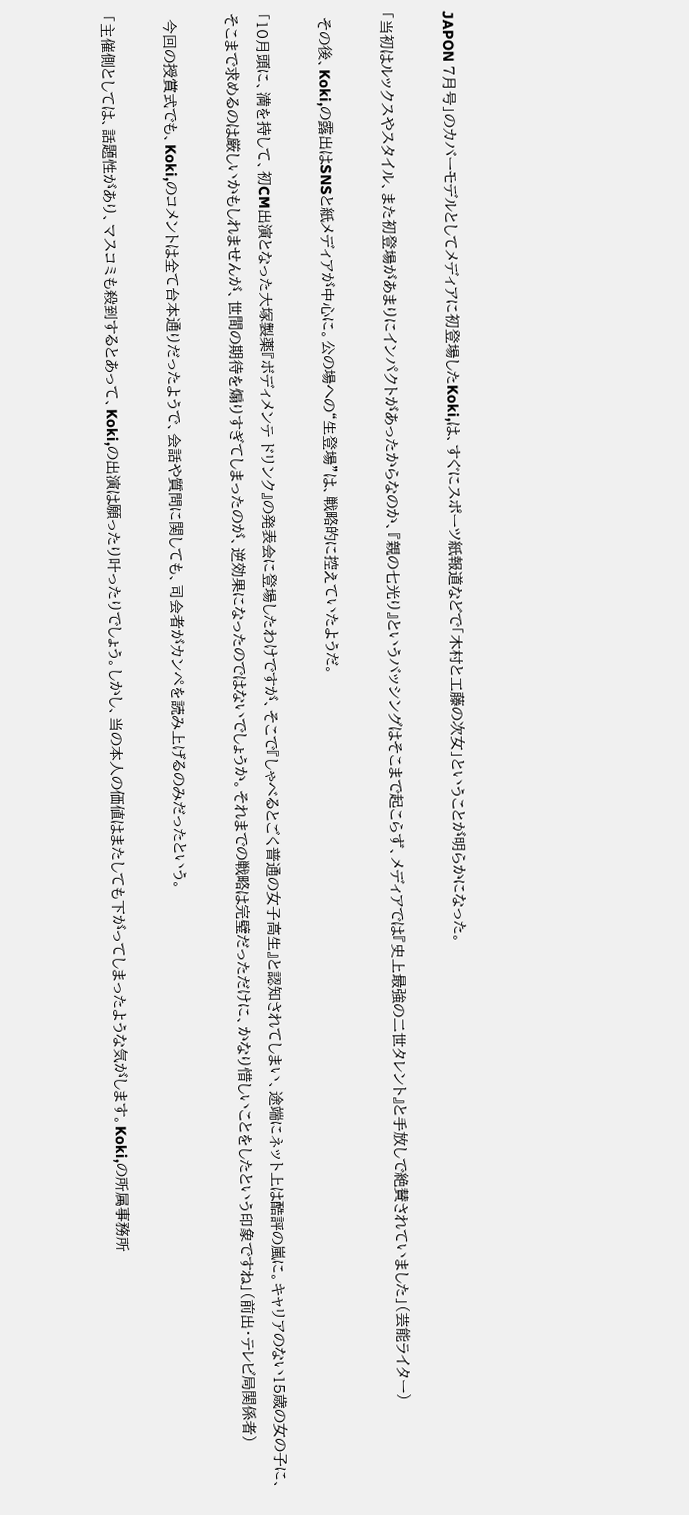JAPON 7月号」のカバーモデルとしてメディアに初登場したKoki,は、すぐにスポーツ紙報道などで「木村と工藤の次女」ということが明らかになった。

「当初はルックスやスタイル、また初登場があまりにインパクトがあったからなのか、『親の七光り』というバッシングはそこまで起こらず、メディアでは『史上最強の二世タレント』と手放しで絶賛されていました」(芸能ライター)

 その後、Koki,の露出はSNSと紙メディアが中心に。公の場への“生登場”は、戦略的に控えていたようだ。

「10月頭に、満を持して、初CM出演となった大塚製薬『ボディメンテ ドリンク』の発表会に登場したわけですが、そこで『しゃべるとごく普通の女子高生』と認知されてしまい、途端にネット上は酷評の嵐に。キャリアのない15歳の女の子に、そこまで求めるのは厳しいかもしれませんが、世間の期待を煽りすぎてしまったのが、逆効果になったのではないでしょうか。それまでの戦略は完璧だっただけに、かなり惜しいことをしたという印象ですね」(前出・テレビ局関係者)

 今回の授賞式でも、Koki,のコメントは全て台本通りだったようで、会話や質問に関しても、司会者がカンペを読み上げるのみだったという。

「主催側としては、話題性があり、マスコミも殺到するとあって、Koki,の出演は願ったり叶ったりでしょう。しかし、当の本人の価値はまたしても下がってしまったような気がします。Koki,の所属事務所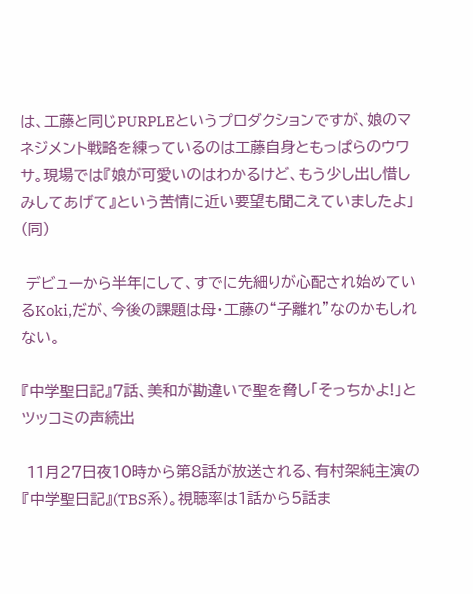は、工藤と同じPURPLEというプロダクションですが、娘のマネジメント戦略を練っているのは工藤自身ともっぱらのウワサ。現場では『娘が可愛いのはわかるけど、もう少し出し惜しみしてあげて』という苦情に近い要望も聞こえていましたよ」(同)

 デビューから半年にして、すでに先細りが心配され始めているKoki,だが、今後の課題は母・工藤の“子離れ”なのかもしれない。

『中学聖日記』7話、美和が勘違いで聖を脅し「そっちかよ!」とツッコミの声続出

 11月27日夜10時から第8話が放送される、有村架純主演の『中学聖日記』(TBS系)。視聴率は1話から5話ま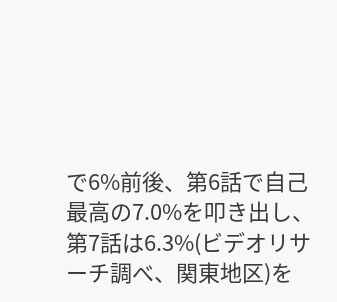で6%前後、第6話で自己最高の7.0%を叩き出し、第7話は6.3%(ビデオリサーチ調べ、関東地区)を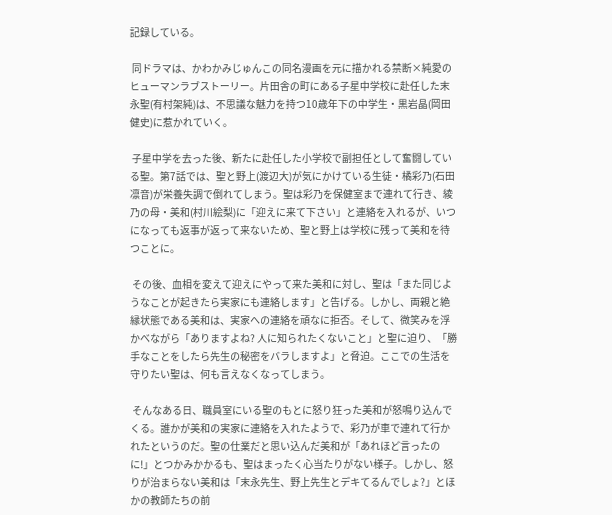記録している。

 同ドラマは、かわかみじゅんこの同名漫画を元に描かれる禁断×純愛のヒューマンラブストーリー。片田舎の町にある子星中学校に赴任した末永聖(有村架純)は、不思議な魅力を持つ10歳年下の中学生・黒岩晶(岡田健史)に惹かれていく。

 子星中学を去った後、新たに赴任した小学校で副担任として奮闘している聖。第7話では、聖と野上(渡辺大)が気にかけている生徒・橘彩乃(石田凛音)が栄養失調で倒れてしまう。聖は彩乃を保健室まで連れて行き、綾乃の母・美和(村川絵梨)に「迎えに来て下さい」と連絡を入れるが、いつになっても返事が返って来ないため、聖と野上は学校に残って美和を待つことに。

 その後、血相を変えて迎えにやって来た美和に対し、聖は「また同じようなことが起きたら実家にも連絡します」と告げる。しかし、両親と絶縁状態である美和は、実家への連絡を頑なに拒否。そして、微笑みを浮かべながら「ありますよね? 人に知られたくないこと」と聖に迫り、「勝手なことをしたら先生の秘密をバラしますよ」と脅迫。ここでの生活を守りたい聖は、何も言えなくなってしまう。

 そんなある日、職員室にいる聖のもとに怒り狂った美和が怒鳴り込んでくる。誰かが美和の実家に連絡を入れたようで、彩乃が車で連れて行かれたというのだ。聖の仕業だと思い込んだ美和が「あれほど言ったのに!」とつかみかかるも、聖はまったく心当たりがない様子。しかし、怒りが治まらない美和は「末永先生、野上先生とデキてるんでしょ?」とほかの教師たちの前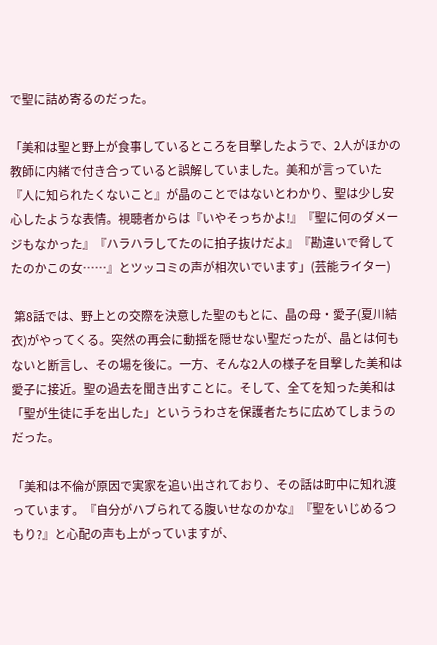で聖に詰め寄るのだった。

「美和は聖と野上が食事しているところを目撃したようで、2人がほかの教師に内緒で付き合っていると誤解していました。美和が言っていた『人に知られたくないこと』が晶のことではないとわかり、聖は少し安心したような表情。視聴者からは『いやそっちかよ!』『聖に何のダメージもなかった』『ハラハラしてたのに拍子抜けだよ』『勘違いで脅してたのかこの女……』とツッコミの声が相次いでいます」(芸能ライター)

 第8話では、野上との交際を決意した聖のもとに、晶の母・愛子(夏川結衣)がやってくる。突然の再会に動揺を隠せない聖だったが、晶とは何もないと断言し、その場を後に。一方、そんな2人の様子を目撃した美和は愛子に接近。聖の過去を聞き出すことに。そして、全てを知った美和は「聖が生徒に手を出した」といううわさを保護者たちに広めてしまうのだった。

「美和は不倫が原因で実家を追い出されており、その話は町中に知れ渡っています。『自分がハブられてる腹いせなのかな』『聖をいじめるつもり?』と心配の声も上がっていますが、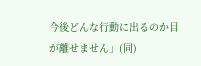今後どんな行動に出るのか目が離せません」(同)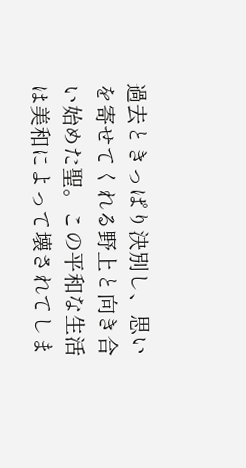過去ときっぱり決別し、思いを寄せてくれる野上と向き合い始めた聖。この平和な生活は美和によって壊されてしま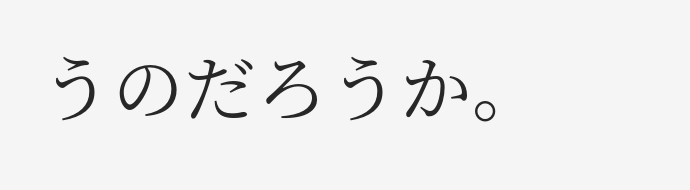うのだろうか。